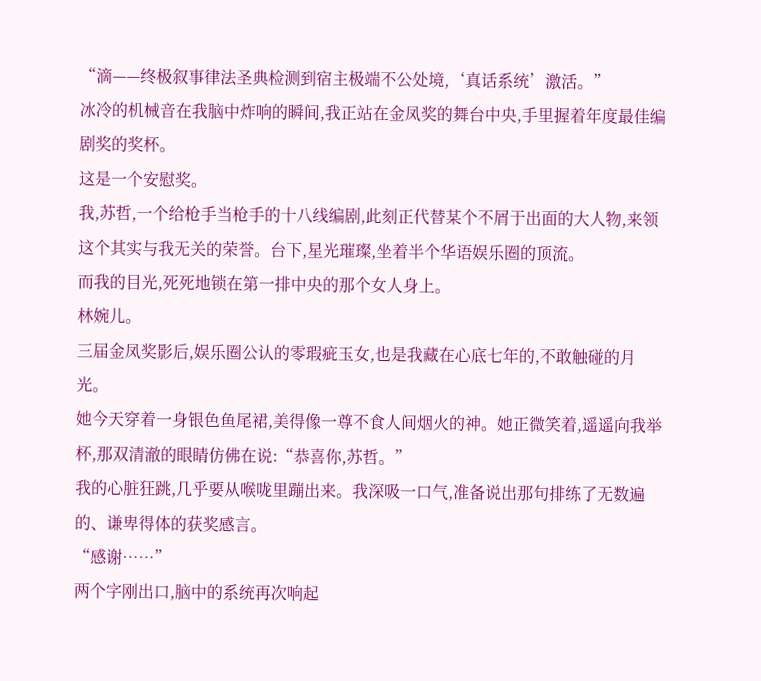“滴——终极叙事律法圣典检测到宿主极端不公处境,‘真话系统’激活。”
冰冷的机械音在我脑中炸响的瞬间,我正站在金凤奖的舞台中央,手里握着年度最佳编剧奖的奖杯。
这是一个安慰奖。
我,苏哲,一个给枪手当枪手的十八线编剧,此刻正代替某个不屑于出面的大人物,来领这个其实与我无关的荣誉。台下,星光璀璨,坐着半个华语娱乐圈的顶流。
而我的目光,死死地锁在第一排中央的那个女人身上。
林婉儿。
三届金凤奖影后,娱乐圈公认的零瑕疵玉女,也是我藏在心底七年的,不敢触碰的月光。
她今天穿着一身银色鱼尾裙,美得像一尊不食人间烟火的神。她正微笑着,遥遥向我举杯,那双清澈的眼睛仿佛在说:“恭喜你,苏哲。”
我的心脏狂跳,几乎要从喉咙里蹦出来。我深吸一口气,准备说出那句排练了无数遍的、谦卑得体的获奖感言。
“感谢……”
两个字刚出口,脑中的系统再次响起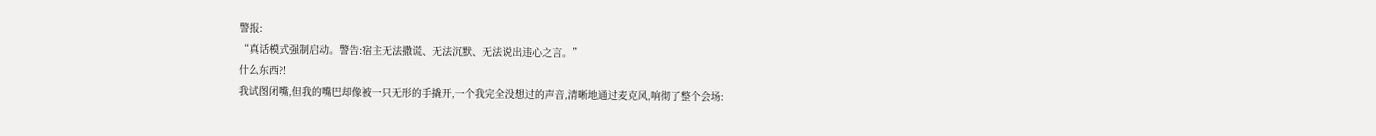警报:
“真话模式强制启动。警告:宿主无法撒谎、无法沉默、无法说出违心之言。”
什么东西?!
我试图闭嘴,但我的嘴巴却像被一只无形的手撬开,一个我完全没想过的声音,清晰地通过麦克风,响彻了整个会场: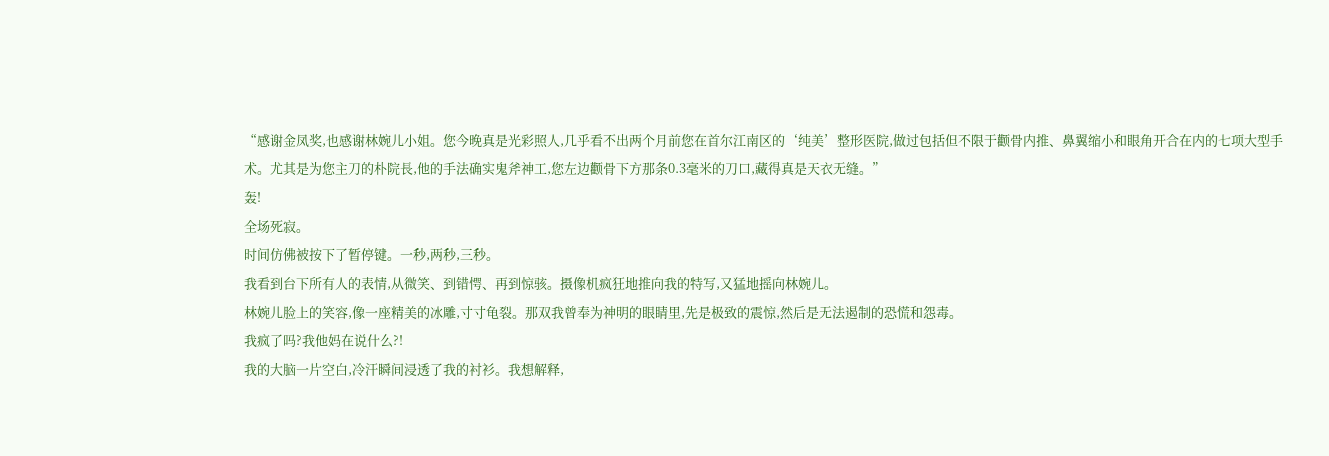“感谢金凤奖,也感谢林婉儿小姐。您今晚真是光彩照人,几乎看不出两个月前您在首尔江南区的‘纯美’整形医院,做过包括但不限于颧骨内推、鼻翼缩小和眼角开合在内的七项大型手术。尤其是为您主刀的朴院長,他的手法确实鬼斧神工,您左边颧骨下方那条0.3毫米的刀口,藏得真是天衣无缝。”
轰!
全场死寂。
时间仿佛被按下了暂停键。一秒,两秒,三秒。
我看到台下所有人的表情,从微笑、到错愕、再到惊骇。摄像机疯狂地推向我的特写,又猛地摇向林婉儿。
林婉儿脸上的笑容,像一座精美的冰雕,寸寸龟裂。那双我曾奉为神明的眼睛里,先是极致的震惊,然后是无法遏制的恐慌和怨毒。
我疯了吗?我他妈在说什么?!
我的大脑一片空白,冷汗瞬间浸透了我的衬衫。我想解释,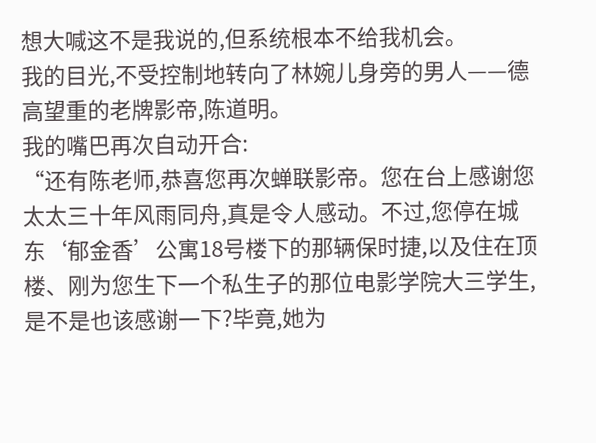想大喊这不是我说的,但系统根本不给我机会。
我的目光,不受控制地转向了林婉儿身旁的男人——德高望重的老牌影帝,陈道明。
我的嘴巴再次自动开合:
“还有陈老师,恭喜您再次蝉联影帝。您在台上感谢您太太三十年风雨同舟,真是令人感动。不过,您停在城东‘郁金香’公寓18号楼下的那辆保时捷,以及住在顶楼、刚为您生下一个私生子的那位电影学院大三学生,是不是也该感谢一下?毕竟,她为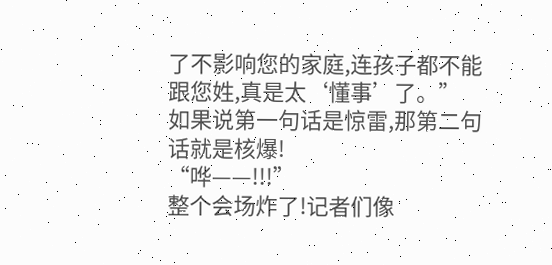了不影响您的家庭,连孩子都不能跟您姓,真是太‘懂事’了。”
如果说第一句话是惊雷,那第二句话就是核爆!
“哗——!!!”
整个会场炸了!记者们像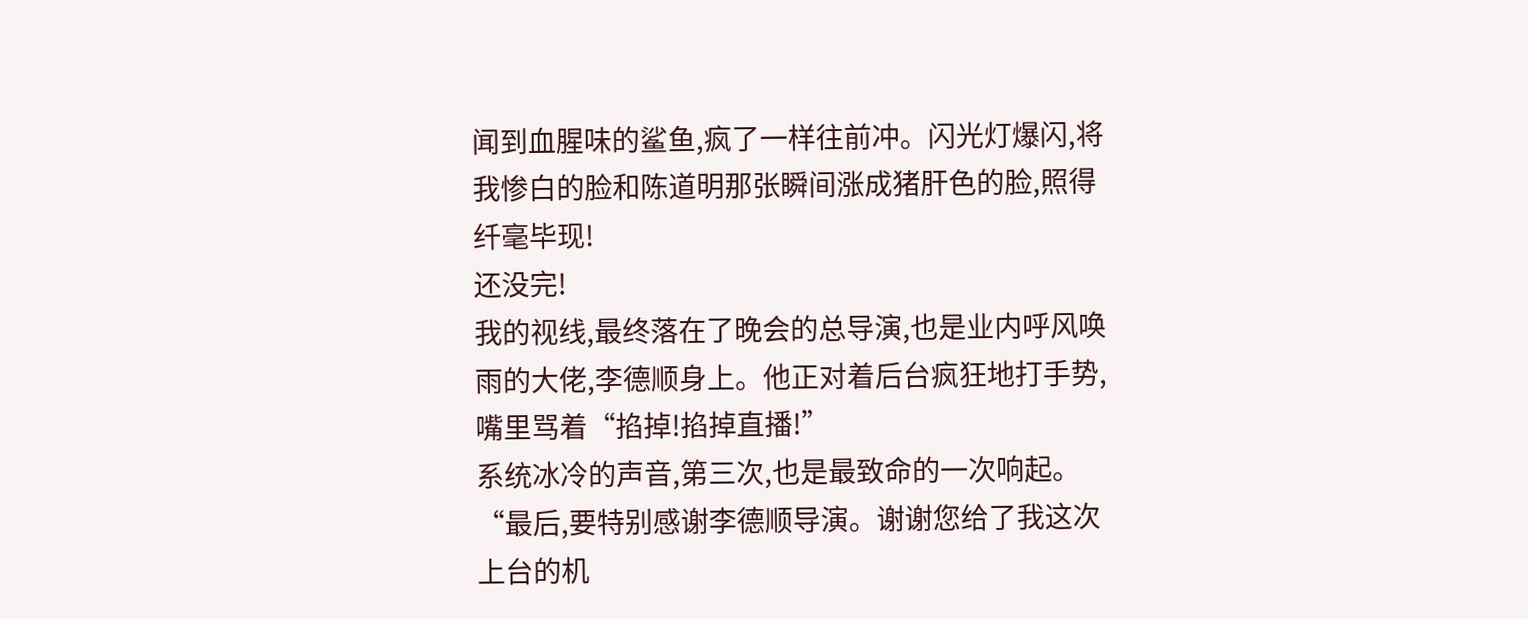闻到血腥味的鲨鱼,疯了一样往前冲。闪光灯爆闪,将我惨白的脸和陈道明那张瞬间涨成猪肝色的脸,照得纤毫毕现!
还没完!
我的视线,最终落在了晚会的总导演,也是业内呼风唤雨的大佬,李德顺身上。他正对着后台疯狂地打手势,嘴里骂着“掐掉!掐掉直播!”
系统冰冷的声音,第三次,也是最致命的一次响起。
“最后,要特别感谢李德顺导演。谢谢您给了我这次上台的机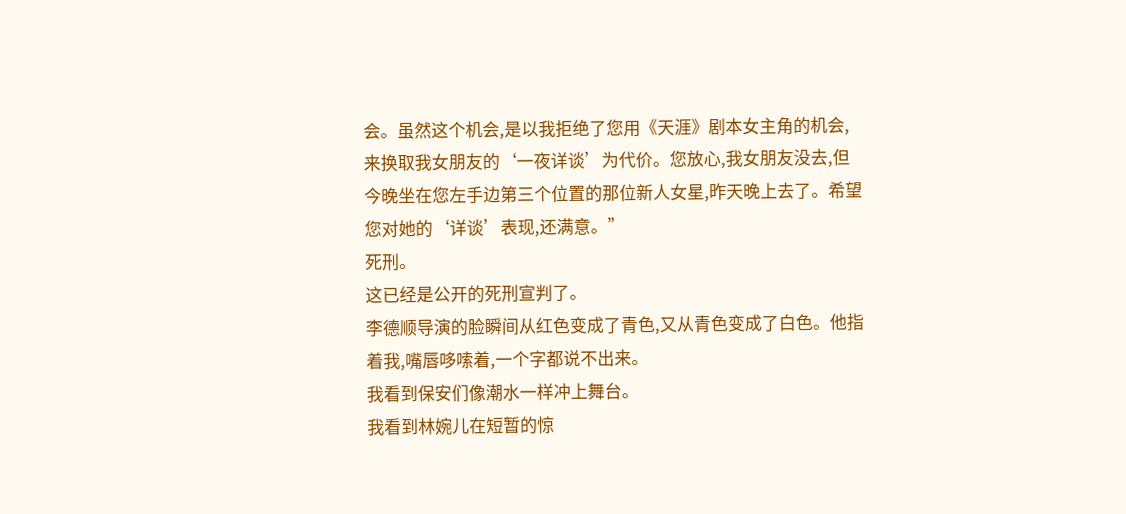会。虽然这个机会,是以我拒绝了您用《天涯》剧本女主角的机会,来换取我女朋友的‘一夜详谈’为代价。您放心,我女朋友没去,但今晚坐在您左手边第三个位置的那位新人女星,昨天晚上去了。希望您对她的‘详谈’表现,还满意。”
死刑。
这已经是公开的死刑宣判了。
李德顺导演的脸瞬间从红色变成了青色,又从青色变成了白色。他指着我,嘴唇哆嗦着,一个字都说不出来。
我看到保安们像潮水一样冲上舞台。
我看到林婉儿在短暂的惊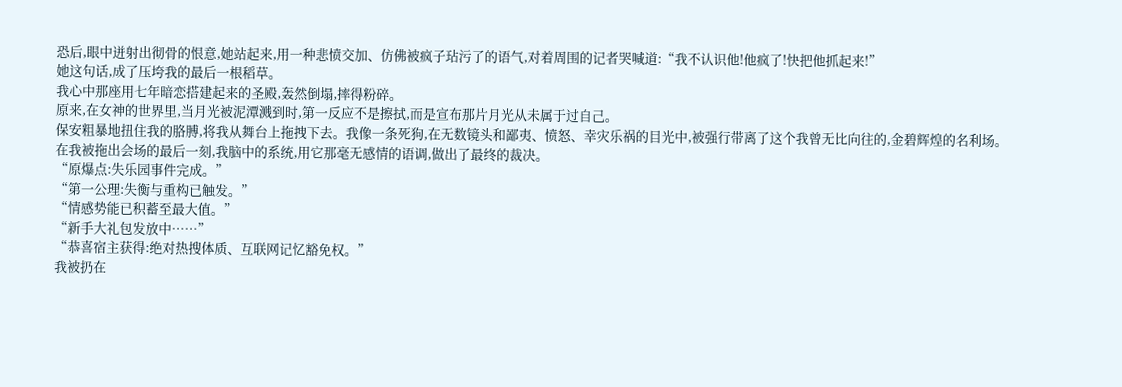恐后,眼中迸射出彻骨的恨意,她站起来,用一种悲愤交加、仿佛被疯子玷污了的语气,对着周围的记者哭喊道:“我不认识他!他疯了!快把他抓起来!”
她这句话,成了压垮我的最后一根稻草。
我心中那座用七年暗恋搭建起来的圣殿,轰然倒塌,摔得粉碎。
原来,在女神的世界里,当月光被泥潭溅到时,第一反应不是擦拭,而是宣布那片月光从未属于过自己。
保安粗暴地扭住我的胳膊,将我从舞台上拖拽下去。我像一条死狗,在无数镜头和鄙夷、愤怒、幸灾乐祸的目光中,被强行带离了这个我曾无比向往的,金碧辉煌的名利场。
在我被拖出会场的最后一刻,我脑中的系统,用它那毫无感情的语调,做出了最终的裁决。
“原爆点:失乐园事件完成。”
“第一公理:失衡与重构已触发。”
“情感势能已积蓄至最大值。”
“新手大礼包发放中……”
“恭喜宿主获得:绝对热搜体质、互联网记忆豁免权。”
我被扔在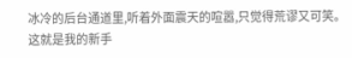冰冷的后台通道里,听着外面震天的喧嚣,只觉得荒谬又可笑。
这就是我的新手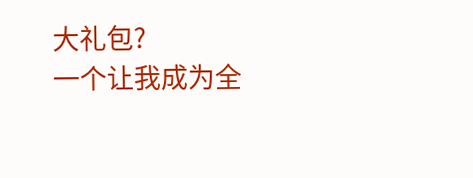大礼包?
一个让我成为全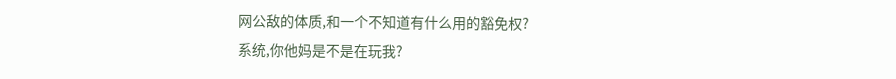网公敌的体质,和一个不知道有什么用的豁免权?
系统,你他妈是不是在玩我?